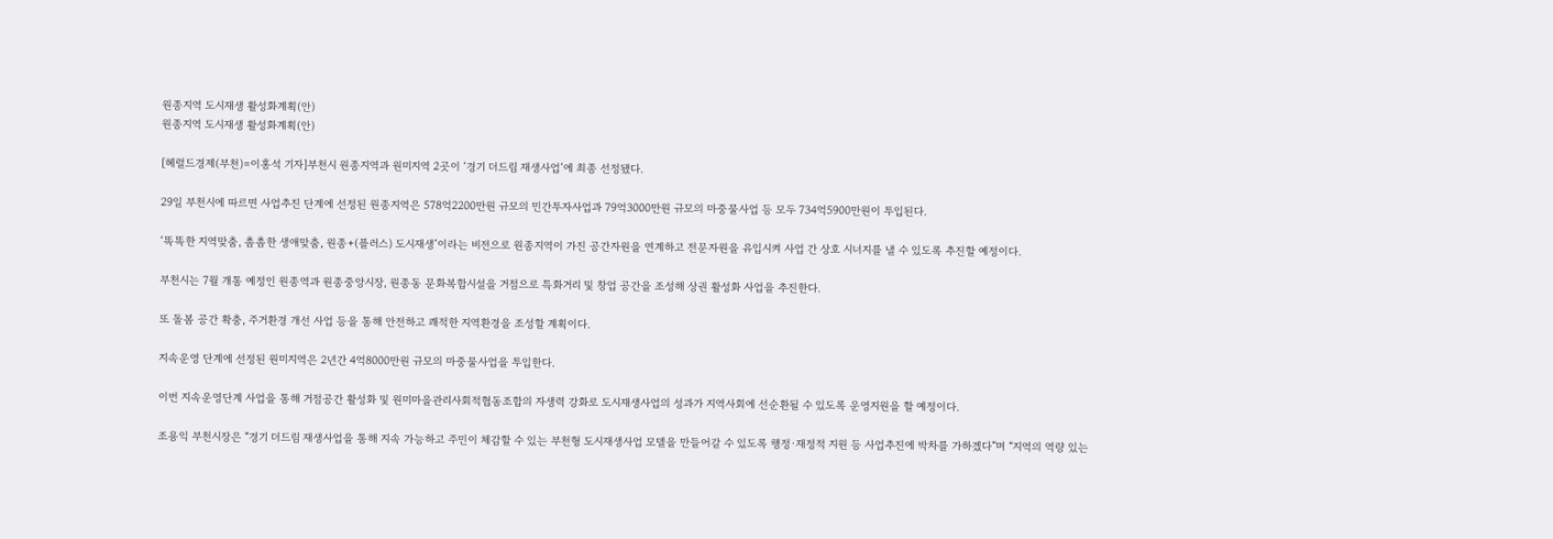원종지역 도시재생 활성화계획(안)
원종지역 도시재생 활성화계획(안)

[헤럴드경제(부천)=이홍석 기자]부천시 원종지역과 원미지역 2곳이 ‘경기 더드림 재생사업’에 최종 선정됐다.

29일 부천시에 따르면 사업추진 단계에 선정된 원종지역은 578억2200만원 규모의 민간투자사업과 79억3000만원 규모의 마중물사업 등 모두 734억5900만원이 투입된다.

‘똑똑한 지역맞춤, 촘촘한 생애맞춤, 원종+(플러스) 도시재생’이라는 비전으로 원종지역이 가진 공간자원을 연계하고 전문자원을 유입시켜 사업 간 상호 시너지를 낼 수 있도록 추진할 예정이다.

부천시는 7월 개통 예정인 원종역과 원종중앙시장, 원종동 문화복합시설을 거점으로 특화거리 및 창업 공간을 조성해 상권 활성화 사업을 추진한다.

또 돌봄 공간 확충, 주거환경 개선 사업 등을 통해 안전하고 쾌적한 지역환경을 조성할 계획이다.

지속운영 단계에 선정된 원미지역은 2년간 4억8000만원 규모의 마중물사업을 투입한다.

이번 지속운영단계 사업을 통해 거점공간 활성화 및 원미마을관리사회적협동조합의 자생력 강화로 도시재생사업의 성과가 지역사회에 선순환될 수 있도록 운영지원을 할 예정이다.

조용익 부천시장은 “경기 더드림 재생사업을 통해 지속 가능하고 주민이 체감할 수 있는 부천형 도시재생사업 모델을 만들어갈 수 있도록 행정·재정적 지원 등 사업추진에 박차를 가하겠다”며 “지역의 역량 있는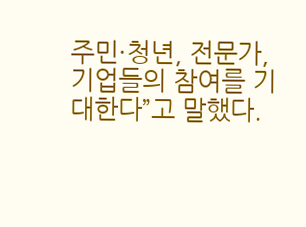주민·청년, 전문가, 기업들의 참여를 기대한다”고 말했다.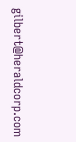gilbert@heraldcorp.com